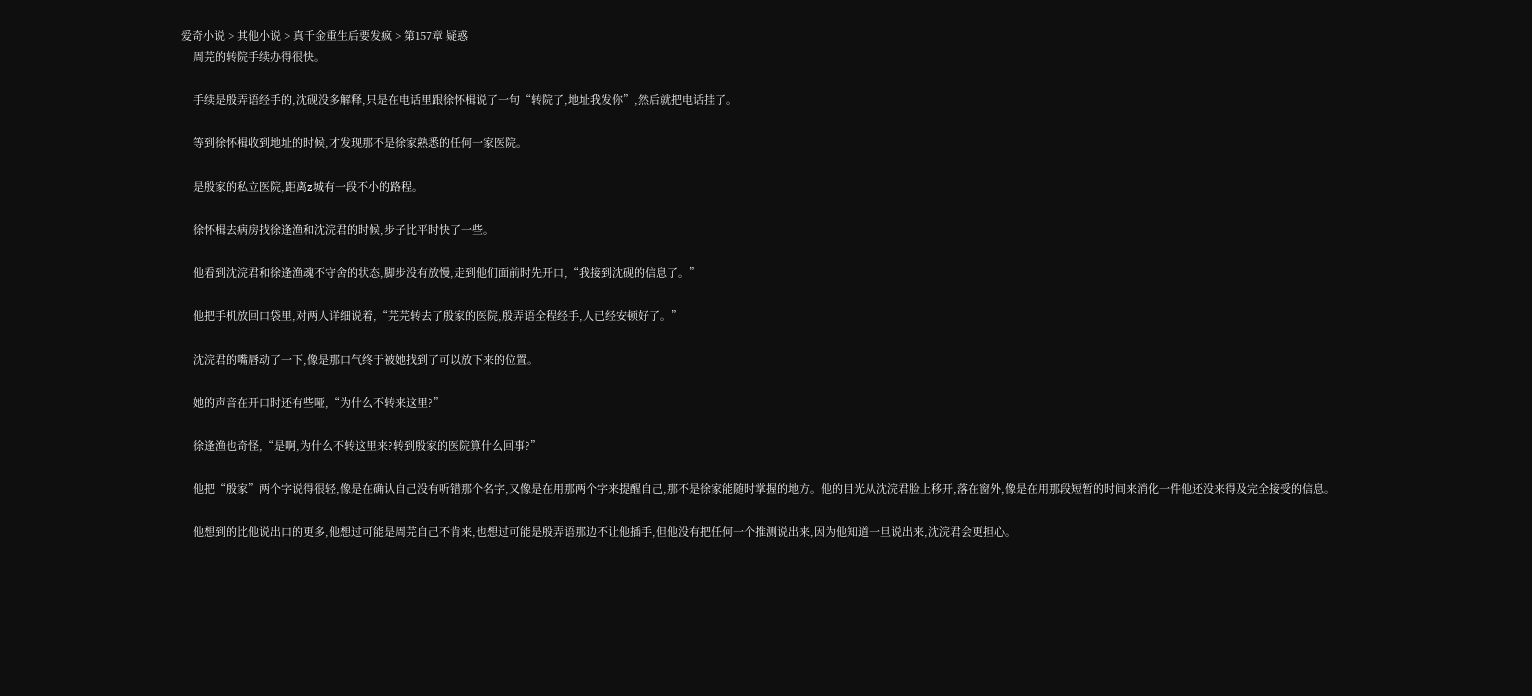爱奇小说 > 其他小说 > 真千金重生后要发疯 > 第157章 疑惑
    周芫的转院手续办得很快。

    手续是殷弄语经手的,沈砚没多解释,只是在电话里跟徐怀楫说了一句“转院了,地址我发你”,然后就把电话挂了。

    等到徐怀楫收到地址的时候,才发现那不是徐家熟悉的任何一家医院。

    是殷家的私立医院,距离z城有一段不小的路程。

    徐怀楫去病房找徐逢渔和沈浣君的时候,步子比平时快了一些。

    他看到沈浣君和徐逢渔魂不守舍的状态,脚步没有放慢,走到他们面前时先开口,“我接到沈砚的信息了。”

    他把手机放回口袋里,对两人详细说着,“芫芫转去了殷家的医院,殷弄语全程经手,人已经安顿好了。”

    沈浣君的嘴唇动了一下,像是那口气终于被她找到了可以放下来的位置。

    她的声音在开口时还有些哑,“为什么不转来这里?”

    徐逢渔也奇怪,“是啊,为什么不转这里来?转到殷家的医院算什么回事?”

    他把“殷家”两个字说得很轻,像是在确认自己没有听错那个名字,又像是在用那两个字来提醒自己,那不是徐家能随时掌握的地方。他的目光从沈浣君脸上移开,落在窗外,像是在用那段短暂的时间来消化一件他还没来得及完全接受的信息。

    他想到的比他说出口的更多,他想过可能是周芫自己不肯来,也想过可能是殷弄语那边不让他插手,但他没有把任何一个推测说出来,因为他知道一旦说出来,沈浣君会更担心。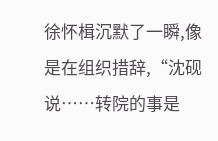徐怀楫沉默了一瞬,像是在组织措辞,“沈砚说……转院的事是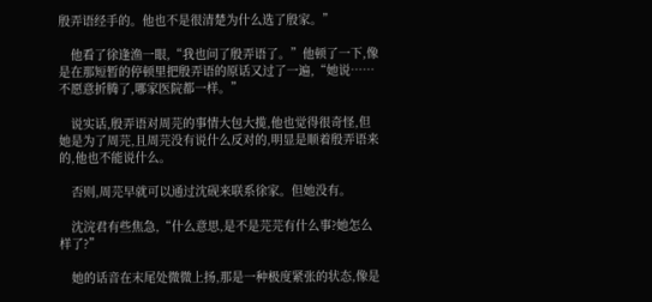殷弄语经手的。他也不是很清楚为什么选了殷家。”

    他看了徐逢渔一眼,“我也问了殷弄语了。”他顿了一下,像是在那短暂的停顿里把殷弄语的原话又过了一遍,“她说……不愿意折腾了,哪家医院都一样。”

    说实话,殷弄语对周芫的事情大包大揽,他也觉得很奇怪,但她是为了周芫,且周芫没有说什么反对的,明显是顺着殷弄语来的,他也不能说什么。

    否则,周芫早就可以通过沈砚来联系徐家。但她没有。

    沈浣君有些焦急,“什么意思,是不是芫芫有什么事?她怎么样了?”

    她的话音在末尾处微微上扬,那是一种极度紧张的状态,像是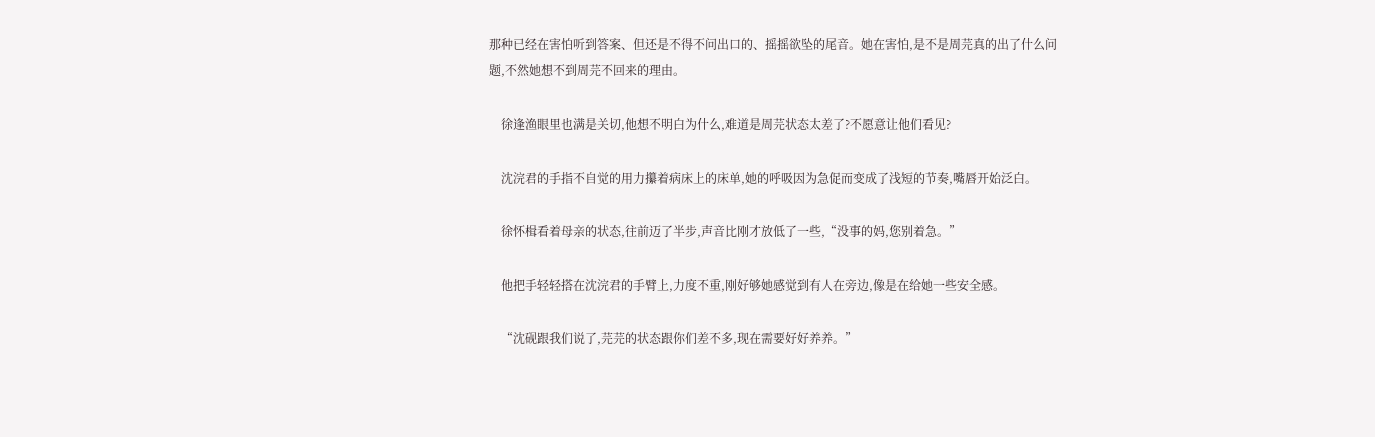那种已经在害怕听到答案、但还是不得不问出口的、摇摇欲坠的尾音。她在害怕,是不是周芫真的出了什么问题,不然她想不到周芫不回来的理由。

    徐逢渔眼里也满是关切,他想不明白为什么,难道是周芫状态太差了?不愿意让他们看见?

    沈浣君的手指不自觉的用力攥着病床上的床单,她的呼吸因为急促而变成了浅短的节奏,嘴唇开始泛白。

    徐怀楫看着母亲的状态,往前迈了半步,声音比刚才放低了一些,“没事的妈,您别着急。”

    他把手轻轻搭在沈浣君的手臂上,力度不重,刚好够她感觉到有人在旁边,像是在给她一些安全感。

    “沈砚跟我们说了,芫芫的状态跟你们差不多,现在需要好好养养。”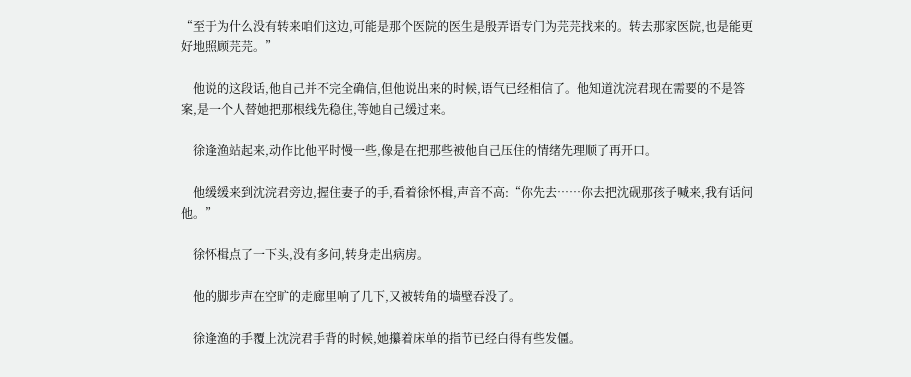“至于为什么没有转来咱们这边,可能是那个医院的医生是殷弄语专门为芫芫找来的。转去那家医院,也是能更好地照顾芫芫。”

    他说的这段话,他自己并不完全确信,但他说出来的时候,语气已经相信了。他知道沈浣君现在需要的不是答案,是一个人替她把那根线先稳住,等她自己缓过来。

    徐逢渔站起来,动作比他平时慢一些,像是在把那些被他自己压住的情绪先理顺了再开口。

    他缓缓来到沈浣君旁边,握住妻子的手,看着徐怀楫,声音不高:“你先去……你去把沈砚那孩子喊来,我有话问他。”

    徐怀楫点了一下头,没有多问,转身走出病房。

    他的脚步声在空旷的走廊里响了几下,又被转角的墙壁吞没了。

    徐逢渔的手覆上沈浣君手背的时候,她攥着床单的指节已经白得有些发僵。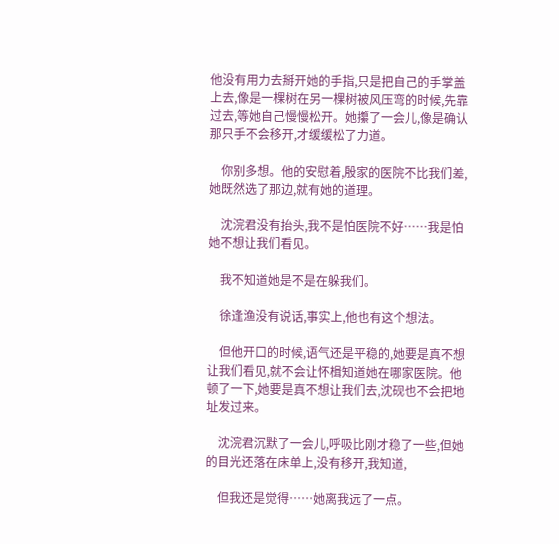他没有用力去掰开她的手指,只是把自己的手掌盖上去,像是一棵树在另一棵树被风压弯的时候,先靠过去,等她自己慢慢松开。她攥了一会儿,像是确认那只手不会移开,才缓缓松了力道。

    你别多想。他的安慰着,殷家的医院不比我们差,她既然选了那边,就有她的道理。

    沈浣君没有抬头,我不是怕医院不好……我是怕她不想让我们看见。

    我不知道她是不是在躲我们。

    徐逢渔没有说话,事实上,他也有这个想法。

    但他开口的时候,语气还是平稳的,她要是真不想让我们看见,就不会让怀楫知道她在哪家医院。他顿了一下,她要是真不想让我们去,沈砚也不会把地址发过来。

    沈浣君沉默了一会儿,呼吸比刚才稳了一些,但她的目光还落在床单上,没有移开,我知道,

    但我还是觉得……她离我远了一点。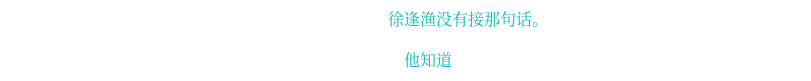徐逢渔没有接那句话。

    他知道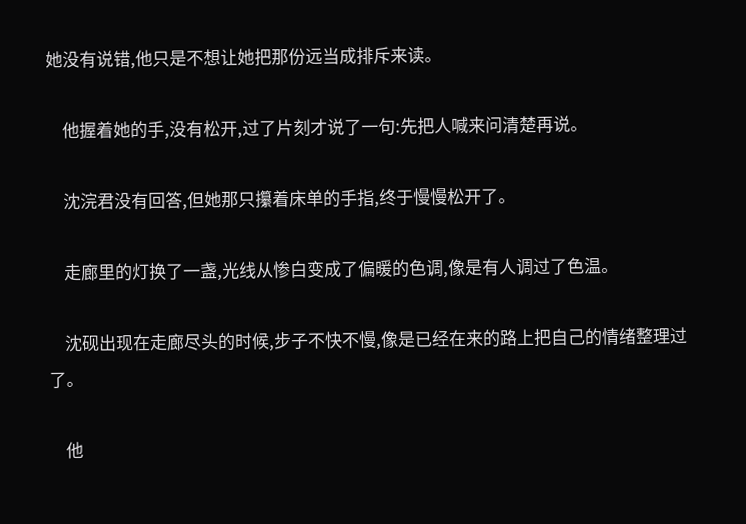她没有说错,他只是不想让她把那份远当成排斥来读。

    他握着她的手,没有松开,过了片刻才说了一句:先把人喊来问清楚再说。

    沈浣君没有回答,但她那只攥着床单的手指,终于慢慢松开了。

    走廊里的灯换了一盏,光线从惨白变成了偏暖的色调,像是有人调过了色温。

    沈砚出现在走廊尽头的时候,步子不快不慢,像是已经在来的路上把自己的情绪整理过了。

    他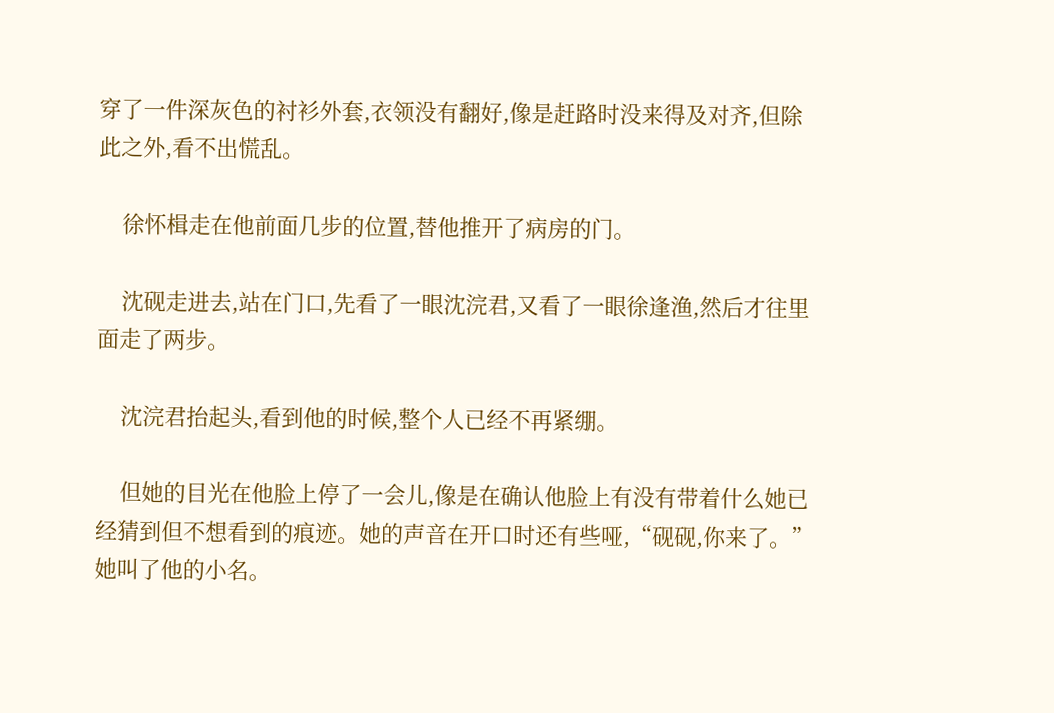穿了一件深灰色的衬衫外套,衣领没有翻好,像是赶路时没来得及对齐,但除此之外,看不出慌乱。

    徐怀楫走在他前面几步的位置,替他推开了病房的门。

    沈砚走进去,站在门口,先看了一眼沈浣君,又看了一眼徐逢渔,然后才往里面走了两步。

    沈浣君抬起头,看到他的时候,整个人已经不再紧绷。

    但她的目光在他脸上停了一会儿,像是在确认他脸上有没有带着什么她已经猜到但不想看到的痕迹。她的声音在开口时还有些哑,“砚砚,你来了。”她叫了他的小名。